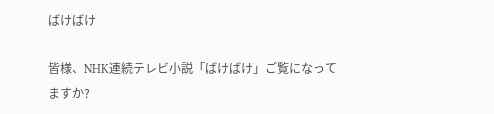ばけばけ

皆様、NHK連続テレビ小説「ばけばけ」ご覧になってますか?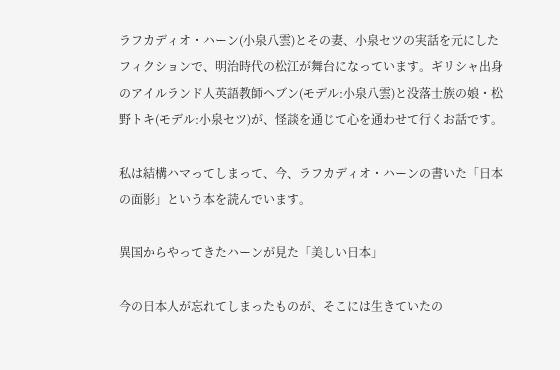ラフカディオ・ハーン(小泉八雲)とその妻、小泉セツの実話を元にしたフィクションで、明治時代の松江が舞台になっています。ギリシャ出身のアイルランド人英語教師ヘブン(モデル:小泉八雲)と没落士族の娘・松野トキ(モデル:小泉セツ)が、怪談を通じて心を通わせて行くお話です。

私は結構ハマってしまって、今、ラフカディオ・ハーンの書いた「日本の面影」という本を読んでいます。

異国からやってきたハーンが見た「美しい日本」

今の日本人が忘れてしまったものが、そこには生きていたの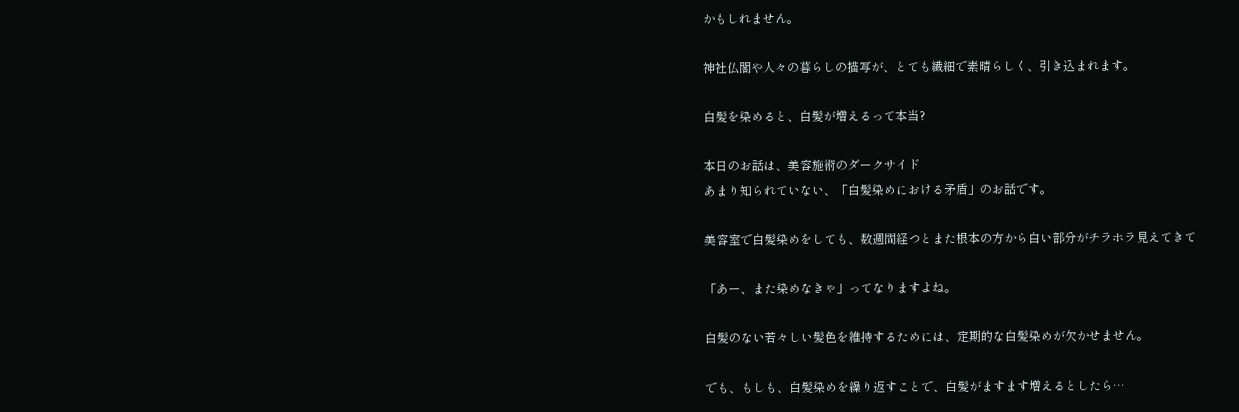かもしれません。

神社仏閣や人々の暮らしの描写が、とても繊細で素晴らしく、引き込まれます。

白髪を染めると、白髪が増えるって本当?

本日のお話は、美容施術のダークサイド
あまり知られていない、「白髪染めにおける矛盾」のお話です。

美容室で白髪染めをしても、数週間経つとまた根本の方から白い部分がチラホラ見えてきて

「あー、また染めなきゃ」ってなりますよね。

白髪のない若々しい髪色を維持するためには、定期的な白髪染めが欠かせません。

でも、もしも、白髪染めを繰り返すことで、白髪がますます増えるとしたら…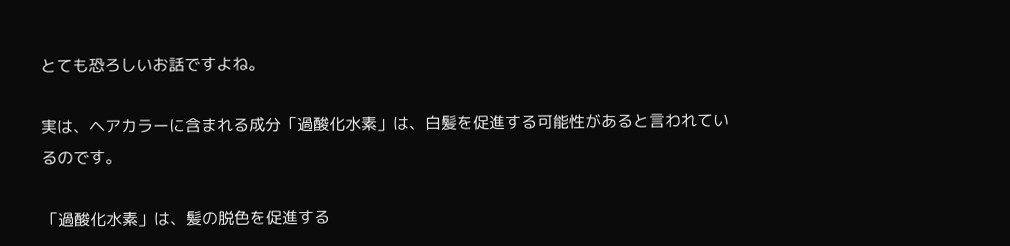とても恐ろしいお話ですよね。

実は、ヘアカラーに含まれる成分「過酸化水素」は、白髪を促進する可能性があると言われているのです。

「過酸化水素」は、髪の脱色を促進する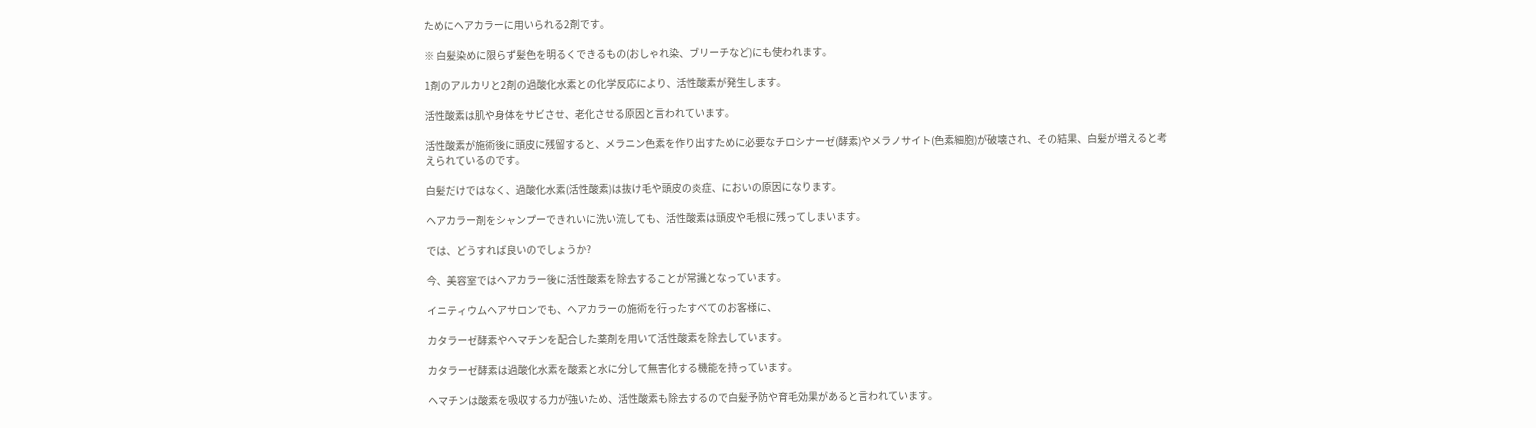ためにヘアカラーに用いられる2剤です。

※ 白髪染めに限らず髪色を明るくできるもの(おしゃれ染、ブリーチなど)にも使われます。

1剤のアルカリと2剤の過酸化水素との化学反応により、活性酸素が発生します。

活性酸素は肌や身体をサビさせ、老化させる原因と言われています。

活性酸素が施術後に頭皮に残留すると、メラニン色素を作り出すために必要なチロシナーゼ(酵素)やメラノサイト(色素細胞)が破壊され、その結果、白髪が増えると考えられているのです。

白髪だけではなく、過酸化水素(活性酸素)は抜け毛や頭皮の炎症、においの原因になります。

ヘアカラー剤をシャンプーできれいに洗い流しても、活性酸素は頭皮や毛根に残ってしまいます。

では、どうすれば良いのでしょうか?

今、美容室ではヘアカラー後に活性酸素を除去することが常識となっています。

イニティウムヘアサロンでも、ヘアカラーの施術を行ったすべてのお客様に、

カタラーゼ酵素やヘマチンを配合した薬剤を用いて活性酸素を除去しています。

カタラーゼ酵素は過酸化水素を酸素と水に分して無害化する機能を持っています。

ヘマチンは酸素を吸収する力が強いため、活性酸素も除去するので白髪予防や育毛効果があると言われています。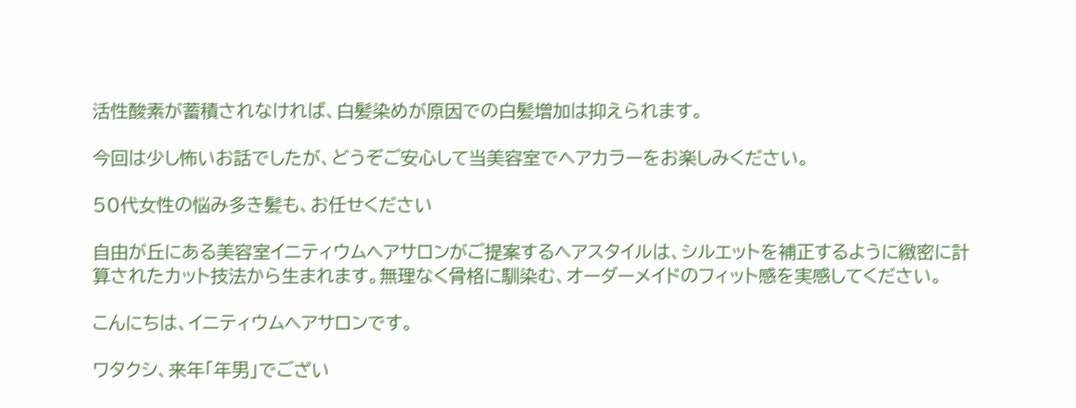活性酸素が蓄積されなければ、白髪染めが原因での白髪増加は抑えられます。

今回は少し怖いお話でしたが、どうぞご安心して当美容室でヘアカラーをお楽しみください。

50代女性の悩み多き髪も、お任せください

自由が丘にある美容室イニティウムヘアサロンがご提案するヘアスタイルは、シルエットを補正するように緻密に計算されたカット技法から生まれます。無理なく骨格に馴染む、オーダーメイドのフィット感を実感してください。

こんにちは、イニティウムヘアサロンです。

ワタクシ、来年「年男」でござい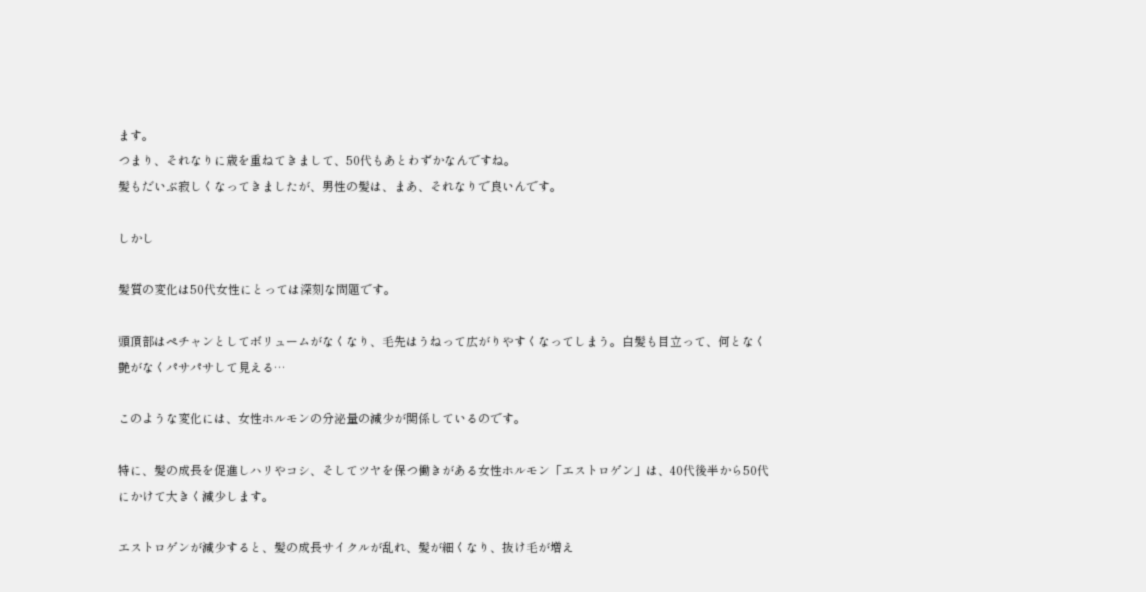ます。
つまり、それなりに歳を重ねてきまして、50代もあとわずかなんですね。
髪もだいぶ寂しくなってきましたが、男性の髪は、まあ、それなりで良いんです。

しかし

髪質の変化は50代女性にとっては深刻な問題です。

頭頂部はペチャンとしてボリュームがなくなり、毛先はうねって広がりやすくなってしまう。白髪も目立って、何となく艶がなくパサパサして見える…

このような変化には、女性ホルモンの分泌量の減少が関係しているのです。

特に、髪の成長を促進しハリやコシ、そしてツヤを保つ働きがある女性ホルモン「エストロゲン」は、40代後半から50代にかけて大きく減少します。

エストロゲンが減少すると、髪の成長サイクルが乱れ、髪が細くなり、抜け毛が増え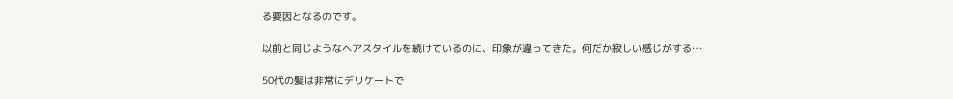る要因となるのです。

以前と同じようなヘアスタイルを続けているのに、印象が違ってきた。何だか寂しい感じがする…

50代の髪は非常にデリケートで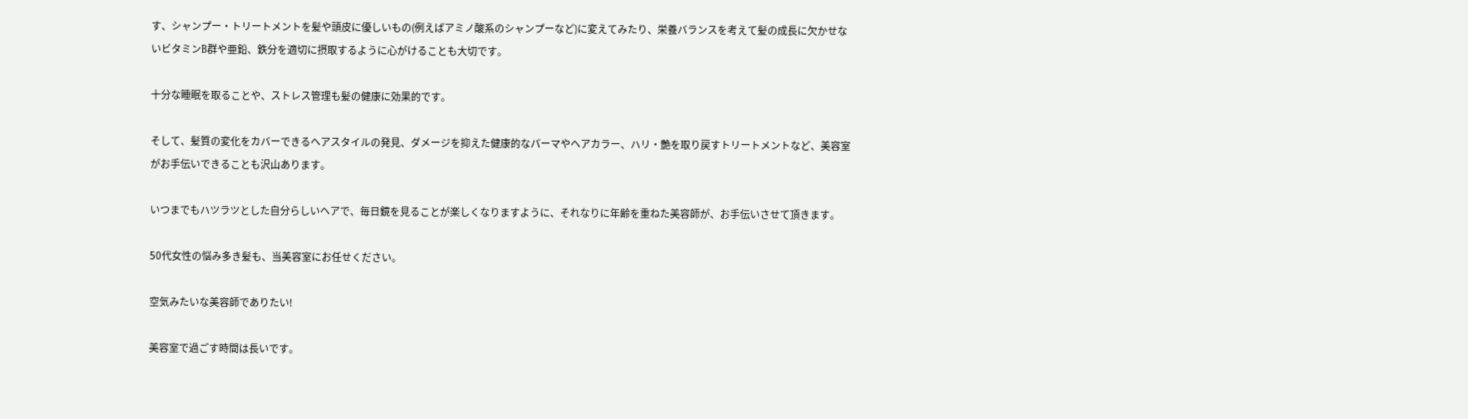す、シャンプー・トリートメントを髪や頭皮に優しいもの(例えばアミノ酸系のシャンプーなど)に変えてみたり、栄養バランスを考えて髪の成長に欠かせないビタミンB群や亜鉛、鉄分を適切に摂取するように心がけることも大切です。

十分な睡眠を取ることや、ストレス管理も髪の健康に効果的です。

そして、髪質の変化をカバーできるヘアスタイルの発見、ダメージを抑えた健康的なパーマやヘアカラー、ハリ・艶を取り戻すトリートメントなど、美容室がお手伝いできることも沢山あります。

いつまでもハツラツとした自分らしいヘアで、毎日鏡を見ることが楽しくなりますように、それなりに年齢を重ねた美容師が、お手伝いさせて頂きます。

50代女性の悩み多き髪も、当美容室にお任せください。

空気みたいな美容師でありたい!

美容室で過ごす時間は長いです。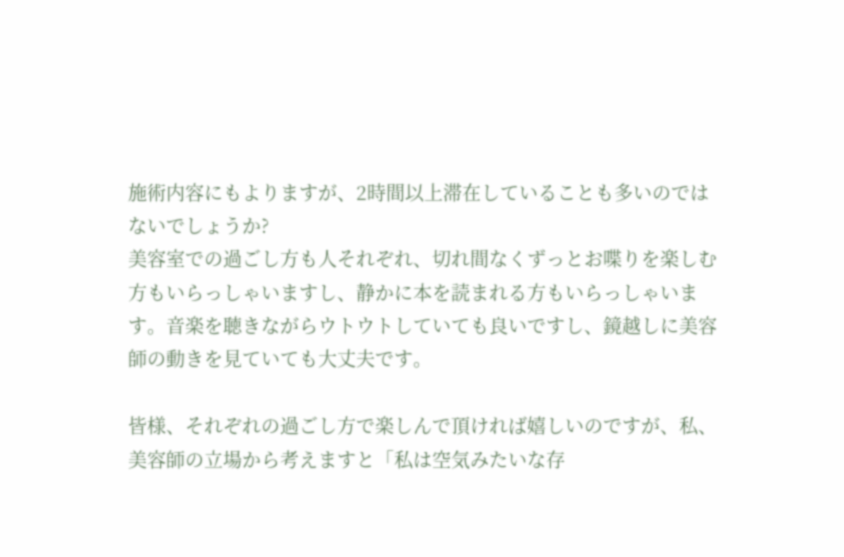施術内容にもよりますが、2時間以上滞在していることも多いのではないでしょうか?
美容室での過ごし方も人それぞれ、切れ間なくずっとお喋りを楽しむ方もいらっしゃいますし、静かに本を読まれる方もいらっしゃいます。音楽を聴きながらウトウトしていても良いですし、鏡越しに美容師の動きを見ていても大丈夫です。

皆様、それぞれの過ごし方で楽しんで頂ければ嬉しいのですが、私、美容師の立場から考えますと「私は空気みたいな存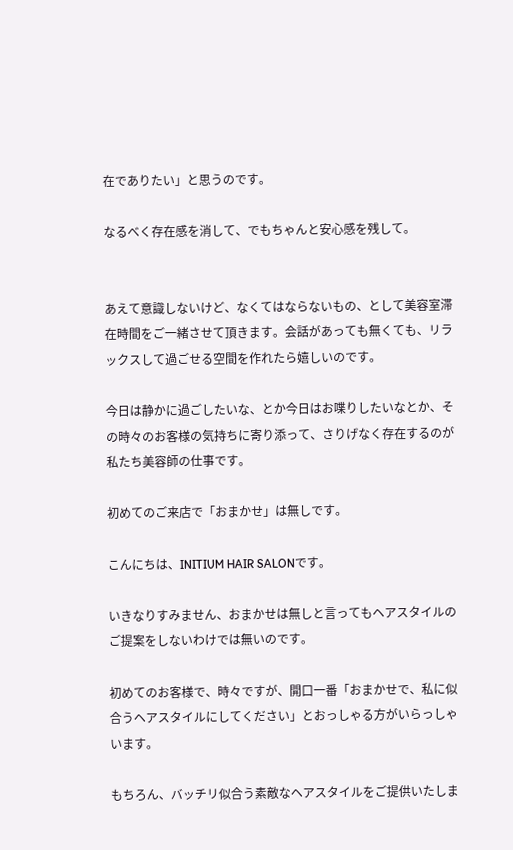在でありたい」と思うのです。

なるべく存在感を消して、でもちゃんと安心感を残して。


あえて意識しないけど、なくてはならないもの、として美容室滞在時間をご一緒させて頂きます。会話があっても無くても、リラックスして過ごせる空間を作れたら嬉しいのです。

今日は静かに過ごしたいな、とか今日はお喋りしたいなとか、その時々のお客様の気持ちに寄り添って、さりげなく存在するのが私たち美容師の仕事です。

初めてのご来店で「おまかせ」は無しです。

こんにちは、INITIUM HAIR SALONです。

いきなりすみません、おまかせは無しと言ってもヘアスタイルのご提案をしないわけでは無いのです。

初めてのお客様で、時々ですが、開口一番「おまかせで、私に似合うヘアスタイルにしてください」とおっしゃる方がいらっしゃいます。

もちろん、バッチリ似合う素敵なヘアスタイルをご提供いたしま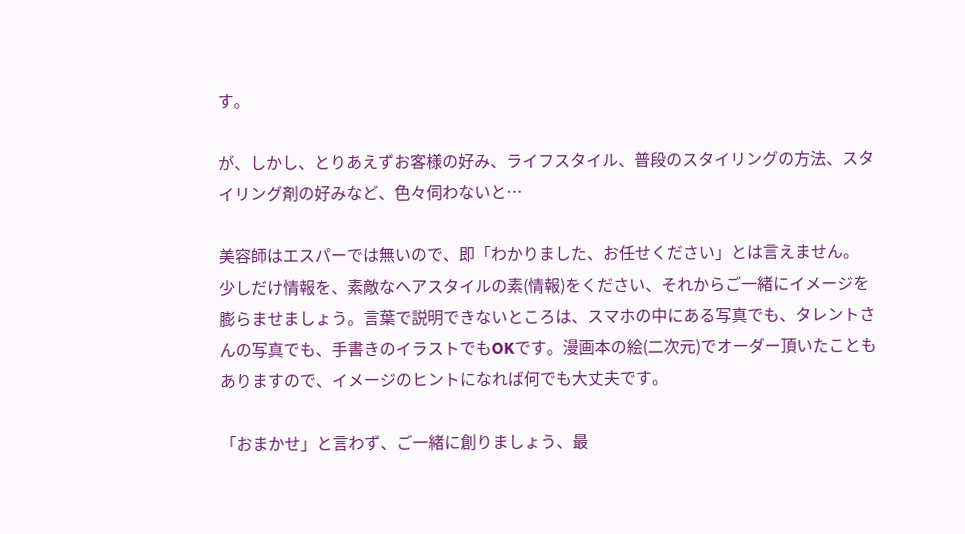す。

が、しかし、とりあえずお客様の好み、ライフスタイル、普段のスタイリングの方法、スタイリング剤の好みなど、色々伺わないと…

美容師はエスパーでは無いので、即「わかりました、お任せください」とは言えません。
少しだけ情報を、素敵なヘアスタイルの素(情報)をください、それからご一緒にイメージを膨らませましょう。言葉で説明できないところは、スマホの中にある写真でも、タレントさんの写真でも、手書きのイラストでもOKです。漫画本の絵(二次元)でオーダー頂いたこともありますので、イメージのヒントになれば何でも大丈夫です。

「おまかせ」と言わず、ご一緒に創りましょう、最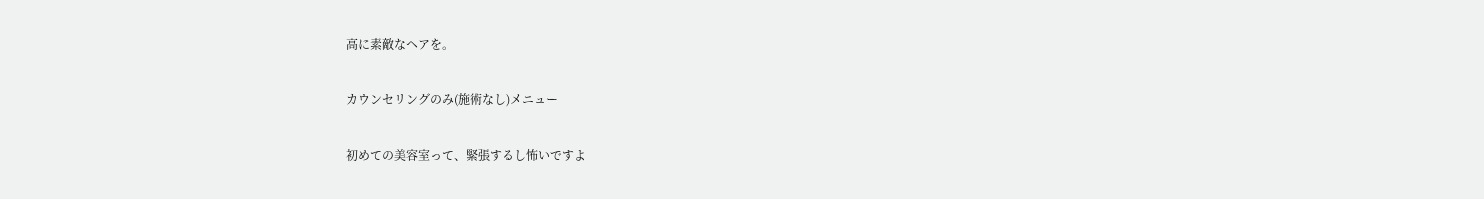高に素敵なヘアを。

カウンセリングのみ(施術なし)メニュー

初めての美容室って、緊張するし怖いですよ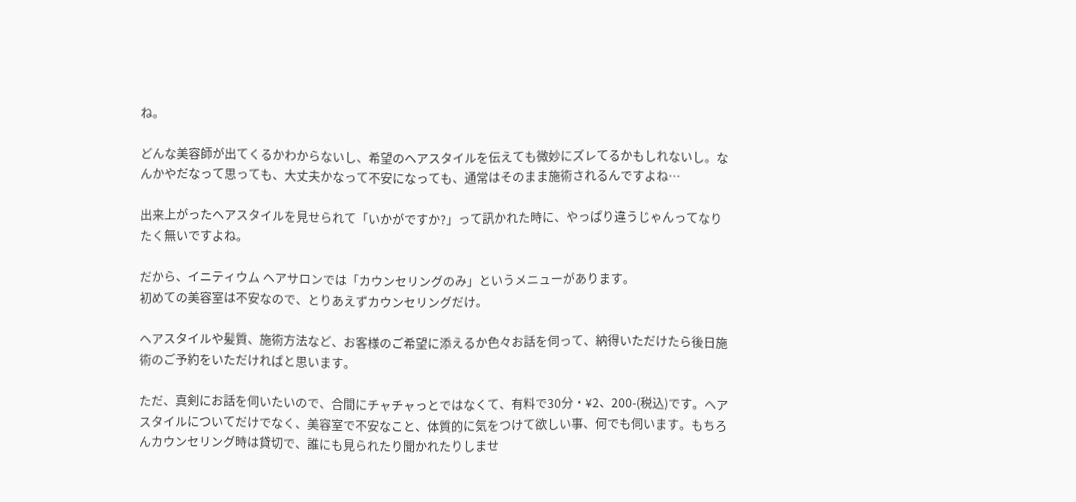ね。

どんな美容師が出てくるかわからないし、希望のヘアスタイルを伝えても微妙にズレてるかもしれないし。なんかやだなって思っても、大丈夫かなって不安になっても、通常はそのまま施術されるんですよね…

出来上がったヘアスタイルを見せられて「いかがですか?」って訊かれた時に、やっぱり違うじゃんってなりたく無いですよね。

だから、イニティウム ヘアサロンでは「カウンセリングのみ」というメニューがあります。
初めての美容室は不安なので、とりあえずカウンセリングだけ。

ヘアスタイルや髪質、施術方法など、お客様のご希望に添えるか色々お話を伺って、納得いただけたら後日施術のご予約をいただければと思います。

ただ、真剣にお話を伺いたいので、合間にチャチャっとではなくて、有料で30分・¥2、200-(税込)です。ヘアスタイルについてだけでなく、美容室で不安なこと、体質的に気をつけて欲しい事、何でも伺います。もちろんカウンセリング時は貸切で、誰にも見られたり聞かれたりしませ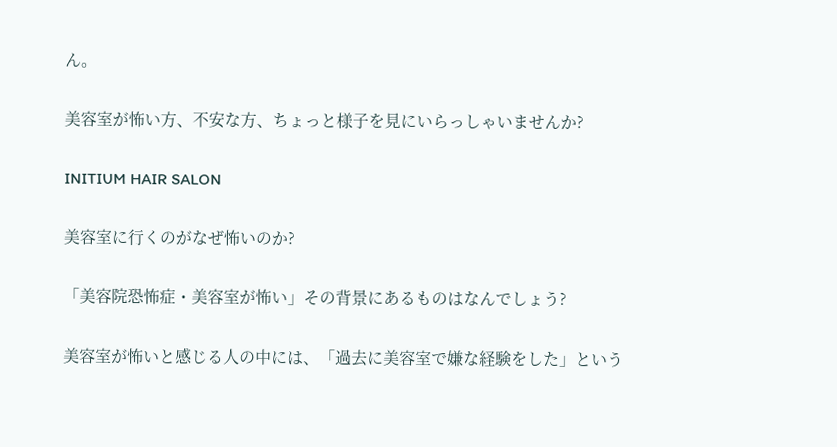ん。

美容室が怖い方、不安な方、ちょっと様子を見にいらっしゃいませんか?

INITIUM HAIR SALON

美容室に行くのがなぜ怖いのか?

「美容院恐怖症・美容室が怖い」その背景にあるものはなんでしょう?

美容室が怖いと感じる人の中には、「過去に美容室で嫌な経験をした」という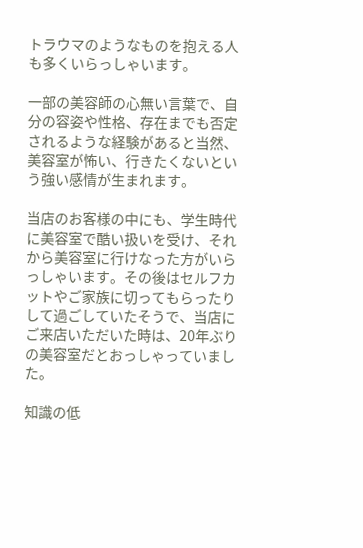トラウマのようなものを抱える人も多くいらっしゃいます。

一部の美容師の心無い言葉で、自分の容姿や性格、存在までも否定されるような経験があると当然、美容室が怖い、行きたくないという強い感情が生まれます。

当店のお客様の中にも、学生時代に美容室で酷い扱いを受け、それから美容室に行けなった方がいらっしゃいます。その後はセルフカットやご家族に切ってもらったりして過ごしていたそうで、当店にご来店いただいた時は、20年ぶりの美容室だとおっしゃっていました。

知識の低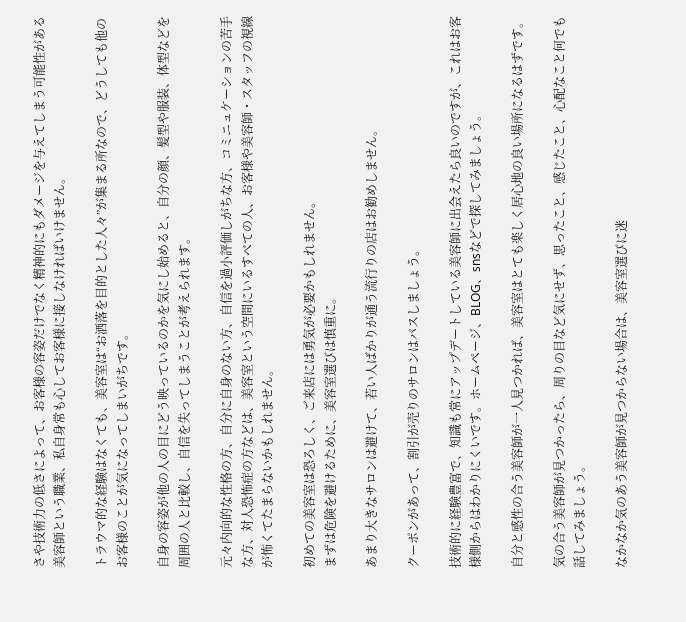さや技術力の低さによって、お客様の容姿だけでなく精神的にもダメージを与えてしまう可能性がある美容師という職業、私自身常も心してお客様に接しなければいけません。

トラウマ的な経験はなくても、美容室は“お洒落を目的とした人々”が集まる所なので、どうしても他のお客様のことが気になってしまいがちです。

自身の容姿が他の人の目にどう映っているのかを気にし始めると、自分の顔、髪型や服装、体型などを周囲の人と比較し、自信を失ってしまうことが考えられます。

元々内向的な性格の方、自分に自身のない方、自信を過小評価しがちな方、コミニュケーションの苦手な方、対人恐怖症の方などは、美容室という空間にいるすべての人、お客様や美容師・スタッフの視線が怖くてたまらないかもしれません。

初めての美容室は恐ろしく、ご来店には勇気が必要かもしれません。
まずは危険を避けるために、美容室選びは慎重に。

あまり大きなサロンは避けて、若い人ばかりが通う流行りの店はお勧めしません。

クーポンがあって、割引が売りのサロンはパスしましょう。

技術的に経験豊富で、知識も常にアップデートしている美容師に出会えたら良いのですが、これはお客様側からはわかりにくいです。ホームページ、BLOG、snsなどで探してみましょう。

自分と感性の合う美容師が一人見つかれば、美容室はとても楽しく居心地の良い場所になるはずです。

気の合う美容師が見つかったら、周りの目など気にせず、思ったこと、感じたこと、心配なこと何でも話してみましょう。

なかなか気のあう美容師が見つからない場合は、美容室選びに迷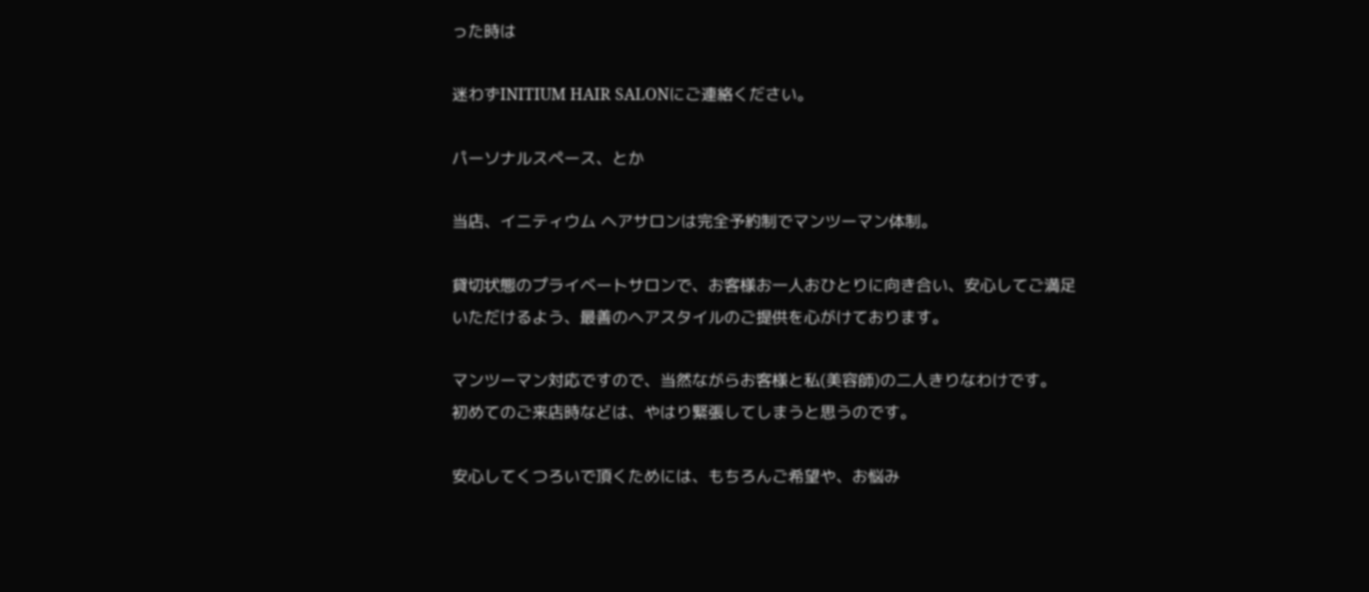った時は

迷わずINITIUM HAIR SALONにご連絡ください。

パーソナルスペース、とか

当店、イニティウム ヘアサロンは完全予約制でマンツーマン体制。

貸切状態のプライベートサロンで、お客様お一人おひとりに向き合い、安心してご満足いただけるよう、最善のヘアスタイルのご提供を心がけております。

マンツーマン対応ですので、当然ながらお客様と私(美容師)の二人きりなわけです。
初めてのご来店時などは、やはり緊張してしまうと思うのです。

安心してくつろいで頂くためには、もちろんご希望や、お悩み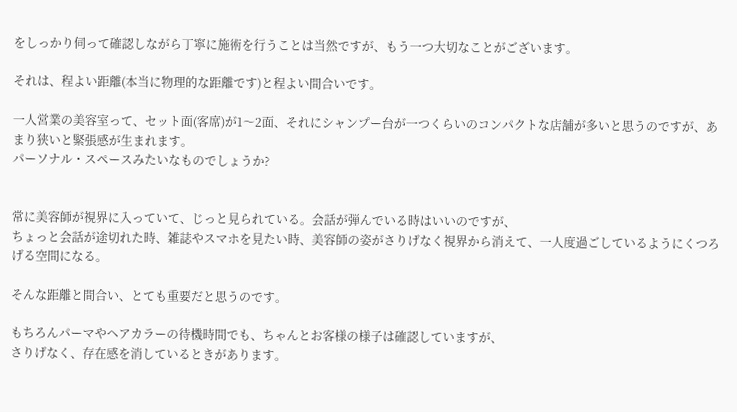をしっかり伺って確認しながら丁寧に施術を行うことは当然ですが、もう一つ大切なことがございます。

それは、程よい距離(本当に物理的な距離です)と程よい間合いです。

一人営業の美容室って、セット面(客席)が1〜2面、それにシャンプー台が一つくらいのコンパクトな店舗が多いと思うのですが、あまり狭いと緊張感が生まれます。
パーソナル・スペースみたいなものでしょうか?


常に美容師が視界に入っていて、じっと見られている。会話が弾んでいる時はいいのですが、
ちょっと会話が途切れた時、雑誌やスマホを見たい時、美容師の姿がさりげなく視界から消えて、一人度過ごしているようにくつろげる空間になる。

そんな距離と間合い、とても重要だと思うのです。

もちろんパーマやヘアカラーの待機時間でも、ちゃんとお客様の様子は確認していますが、
さりげなく、存在感を消しているときがあります。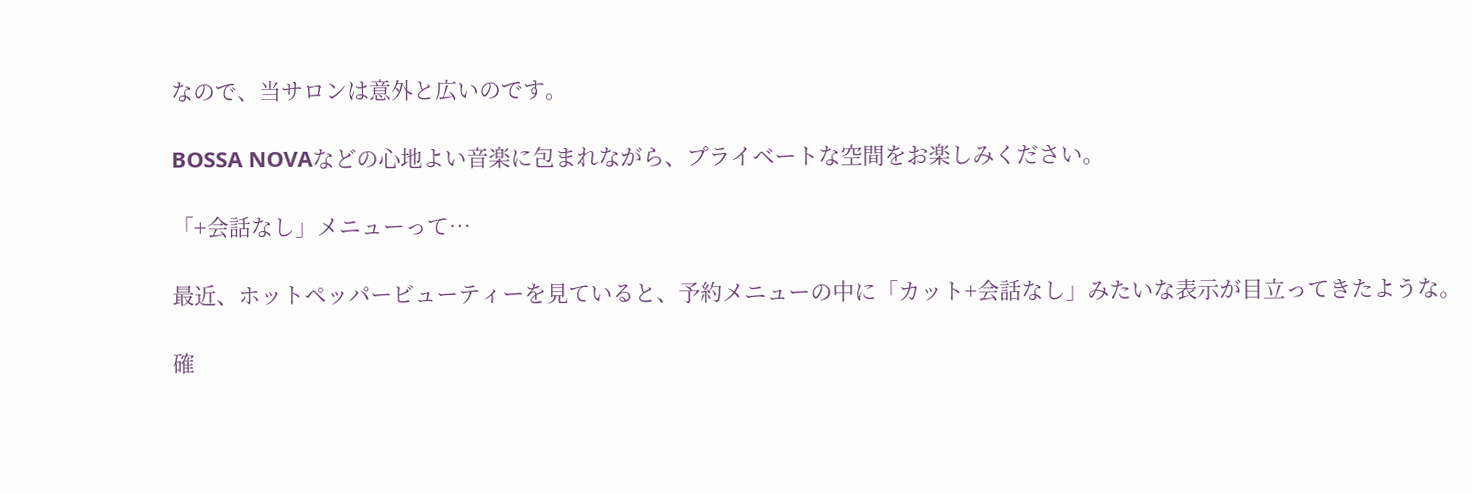なので、当サロンは意外と広いのです。

BOSSA NOVAなどの心地よい音楽に包まれながら、プライベートな空間をお楽しみください。

「+会話なし」メニューって…

最近、ホットペッパービューティーを見ていると、予約メニューの中に「カット+会話なし」みたいな表示が目立ってきたような。

確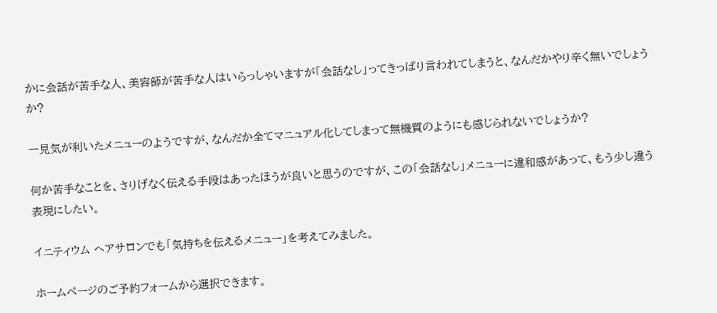かに会話が苦手な人、美容師が苦手な人はいらっしゃいますが「会話なし」ってきっぱり言われてしまうと、なんだかやり辛く無いでしょうか?

一見気が利いたメニューのようですが、なんだか全てマニュアル化してしまって無機質のようにも感じられないでしょうか?

何か苦手なことを、さりげなく伝える手段はあったほうが良いと思うのですが、この「会話なし」メニューに違和感があって、もう少し違う表現にしたい。

イニティウム ヘアサロンでも「気持ちを伝えるメニュー」を考えてみました。

ホームページのご予約フォームから選択できます。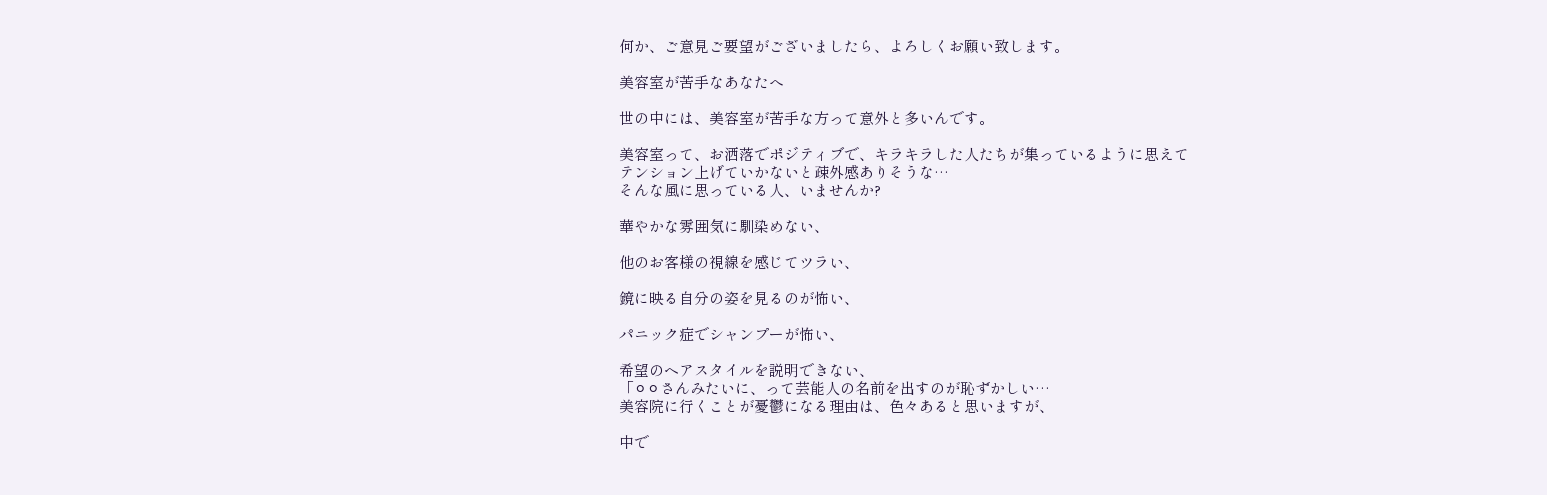何か、ご意見ご要望がございましたら、よろしくお願い致します。

美容室が苦手なあなたへ

世の中には、美容室が苦手な方って意外と多いんです。

美容室って、お洒落でポジティブで、キラキラした人たちが集っているように思えて
テンション上げていかないと疎外感ありそうな…
そんな風に思っている人、いませんか?

華やかな雰囲気に馴染めない、

他のお客様の視線を感じてツラい、

鏡に映る自分の姿を見るのが怖い、

パニック症でシャンプーが怖い、

希望のヘアスタイルを説明できない、
「⚪⚪さんみたいに、って芸能人の名前を出すのが恥ずかしい…
美容院に行くことが憂鬱になる理由は、色々あると思いますが、

中で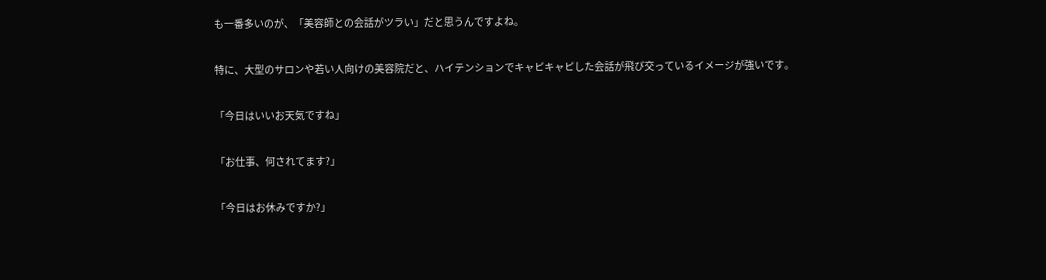も一番多いのが、「美容師との会話がツラい」だと思うんですよね。

特に、大型のサロンや若い人向けの美容院だと、ハイテンションでキャピキャピした会話が飛び交っているイメージが強いです。

「今日はいいお天気ですね」

「お仕事、何されてます?」

「今日はお休みですか?」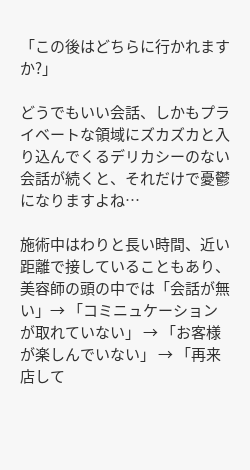「この後はどちらに行かれますか?」

どうでもいい会話、しかもプライベートな領域にズカズカと入り込んでくるデリカシーのない会話が続くと、それだけで憂鬱になりますよね…

施術中はわりと長い時間、近い距離で接していることもあり、美容師の頭の中では「会話が無い」→ 「コミニュケーションが取れていない」 → 「お客様が楽しんでいない」 → 「再来店して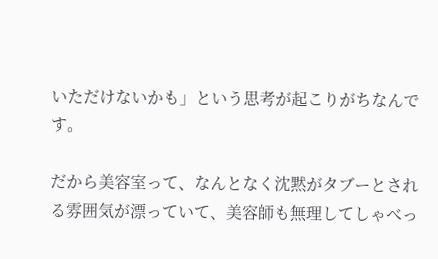いただけないかも」という思考が起こりがちなんです。

だから美容室って、なんとなく沈黙がタブーとされる雰囲気が漂っていて、美容師も無理してしゃべっ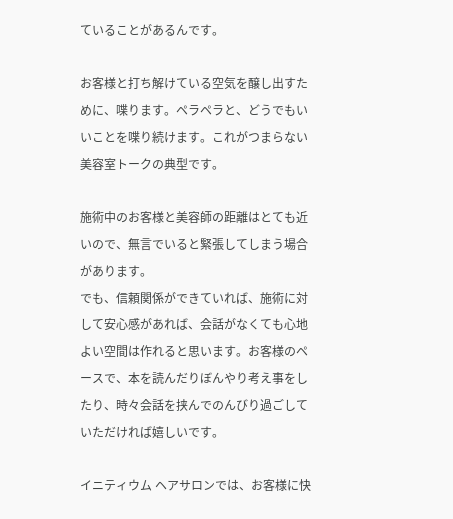ていることがあるんです。

お客様と打ち解けている空気を醸し出すために、喋ります。ペラペラと、どうでもいいことを喋り続けます。これがつまらない美容室トークの典型です。

施術中のお客様と美容師の距離はとても近いので、無言でいると緊張してしまう場合があります。
でも、信頼関係ができていれば、施術に対して安心感があれば、会話がなくても心地よい空間は作れると思います。お客様のペースで、本を読んだりぼんやり考え事をしたり、時々会話を挟んでのんびり過ごしていただければ嬉しいです。

イニティウム ヘアサロンでは、お客様に快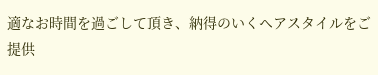適なお時間を過ごして頂き、納得のいくヘアスタイルをご提供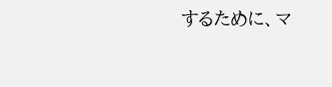するために、マ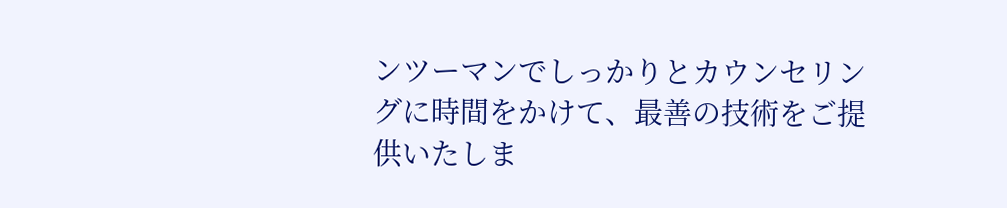ンツーマンでしっかりとカウンセリングに時間をかけて、最善の技術をご提供いたしま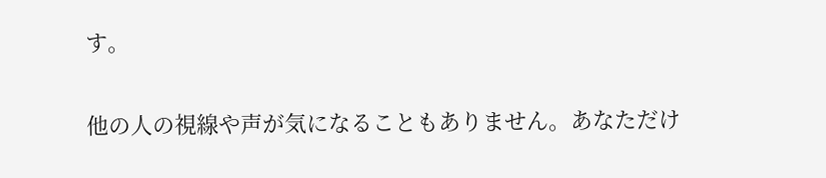す。

他の人の視線や声が気になることもありません。あなただけ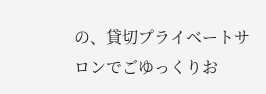の、貸切プライベートサロンでごゆっくりお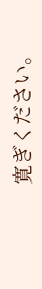寛ぎください。